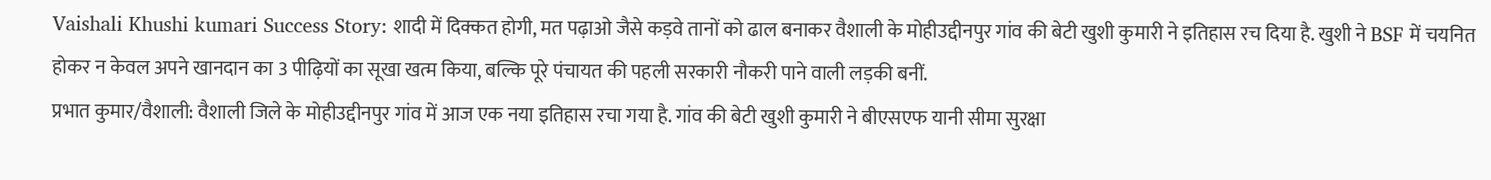Vaishali Khushi kumari Success Story: शादी में दिक्कत होगी, मत पढ़ाओ जैसे कड़वे तानों को ढाल बनाकर वैशाली के मोहीउद्दीनपुर गांव की बेटी खुशी कुमारी ने इतिहास रच दिया है. खुशी ने BSF में चयनित होकर न केवल अपने खानदान का 3 पीढ़ियों का सूखा खत्म किया, बल्कि पूरे पंचायत की पहली सरकारी नौकरी पाने वाली लड़की बनीं.
प्रभात कुमार/वैशाली: वैशाली जिले के मोहीउद्दीनपुर गांव में आज एक नया इतिहास रचा गया है. गांव की बेटी खुशी कुमारी ने बीएसएफ यानी सीमा सुरक्षा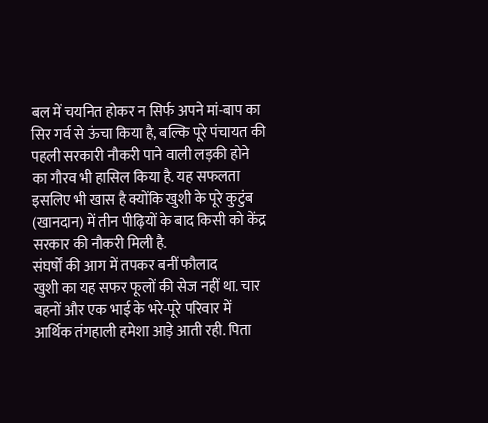बल में चयनित होकर न सिर्फ अपने मां-बाप का सिर गर्व से ऊंचा किया है, बल्कि पूरे पंचायत की पहली सरकारी नौकरी पाने वाली लड़की होने का गौरव भी हासिल किया है. यह सफलता इसलिए भी खास है क्योंकि खुशी के पूरे कुटुंब (खानदान) में तीन पीढ़ियों के बाद किसी को केंद्र सरकार की नौकरी मिली है.
संघर्षों की आग में तपकर बनीं फौलाद
खुशी का यह सफर फूलों की सेज नहीं था. चार बहनों और एक भाई के भरे-पूरे परिवार में आर्थिक तंगहाली हमेशा आड़े आती रही. पिता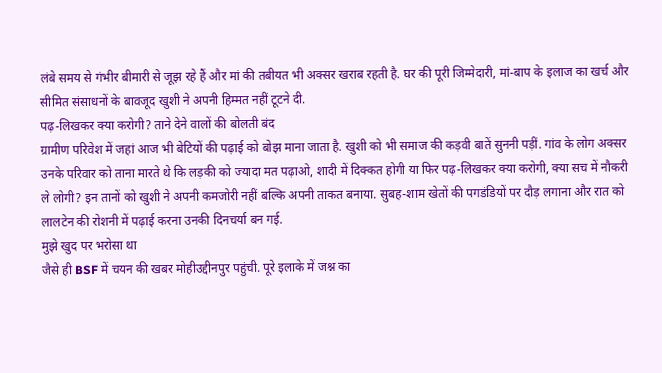लंबे समय से गंभीर बीमारी से जूझ रहे हैं और मां की तबीयत भी अक्सर खराब रहती है. घर की पूरी जिम्मेदारी, मां-बाप के इलाज का खर्च और सीमित संसाधनों के बावजूद खुशी ने अपनी हिम्मत नहीं टूटने दी.
पढ़-लिखकर क्या करोगी? ताने देने वालों की बोलती बंद
ग्रामीण परिवेश में जहां आज भी बेटियों की पढ़ाई को बोझ माना जाता है. खुशी को भी समाज की कड़वी बातें सुननी पड़ीं. गांव के लोग अक्सर उनके परिवार को ताना मारते थे कि लड़की को ज्यादा मत पढ़ाओ, शादी में दिक्कत होगी या फिर पढ़-लिखकर क्या करोगी, क्या सच में नौकरी ले लोगी? इन तानों को खुशी ने अपनी कमजोरी नहीं बल्कि अपनी ताकत बनाया. सुबह-शाम खेतों की पगडंडियों पर दौड़ लगाना और रात को लालटेन की रोशनी में पढ़ाई करना उनकी दिनचर्या बन गई.
मुझे खुद पर भरोसा था
जैसे ही BSF में चयन की खबर मोहीउद्दीनपुर पहुंची. पूरे इलाके में जश्न का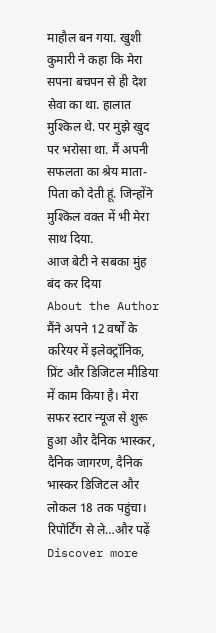माहौल बन गया. खुशी कुमारी ने कहा कि मेरा सपना बचपन से ही देश सेवा का था. हालात मुश्किल थे. पर मुझे खुद पर भरोसा था. मैं अपनी सफलता का श्रेय माता-पिता को देती हूं. जिन्होंने मुश्किल वक्त में भी मेरा साथ दिया.
आज बेटी ने सबका मुंह बंद कर दिया
About the Author
मैंने अपने 12 वर्षों के करियर में इलेक्ट्रॉनिक, प्रिंट और डिजिटल मीडिया में काम किया है। मेरा सफर स्टार न्यूज से शुरू हुआ और दैनिक भास्कर, दैनिक जागरण, दैनिक भास्कर डिजिटल और लोकल 18 तक पहुंचा। रिपोर्टिंग से ले…और पढ़ें
Discover more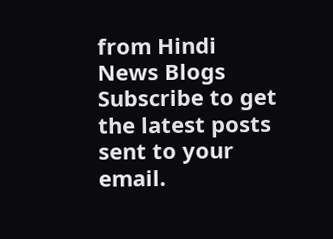from Hindi News Blogs
Subscribe to get the latest posts sent to your email.